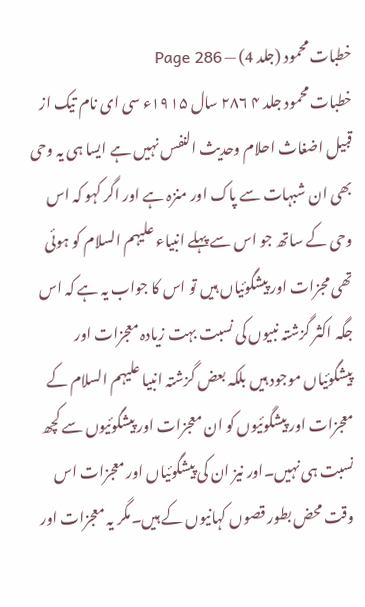خطبات محمود (جلد 4) — Page 286
خطبات محمود جلد ۴ ۲۸۶ سال ۱۹۱۵ء سی ای نام تیک از قبیل اضغاث احلام وحدیث النفس نہیں ہے ایسا ہی یہ وحی بھی ان شبہات سے پاک اور منزہ ہے اور اگر کہو کہ اس وحی کے ساتھ جو اس سے پہلے انبیاء علیہم السلام کو ہوئی تھی مجزات اور پیشگوئیاں ہیں تو اس کا جواب یہ ہے کہ اس جگہ اکثر گزشتہ نبیوں کی نسبت بہت زیادہ معجزات اور پیشگوئیاں موجود ہیں بلکہ بعض گزشتہ انبیا علیہم السلام کے معجزات اور پیشگوئیوں کو ان معجزات اور پیشگوئیوں سے کچھ نسبت ہی نہیں۔اور نیز ان کی پیشگوئیاں اور معجزات اس وقت محض بطور قصوں کہانیوں کے ہیں۔مگر یہ معجزات اور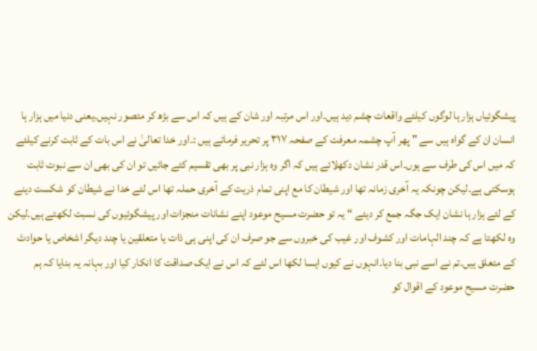پیشگوئیاں ہزار ہا لوگوں کیلئے واقعات چشم دید ہیں۔اور اس مرتبہ اور شان کے ہیں کہ اس سے بڑھ کر متصور نہیں۔یعنی دنیا میں ہزار ہا انسان ان کے گواہ ہیں سے " پھر آپ چشمہ معرفت کے صفحہ ۳۱۷ پر تحریر فرماتے ہیں :۔اور خدا تعالیٰ نے اس بات کے ثابت کرنے کیلئے کہ میں اس کی طرف سے ہوں۔اس قدر نشان دکھلائے ہیں کہ اگر وہ ہزار نبی پر بھی تقسیم کئے جائیں تو ان کی بھی ان سے نبوت ثابت ہوسکتی ہے۔لیکن چونکہ یہ آخری زمانہ تھا اور شیطان کا مع اپنی تمام ذریت کے آخری حملہ تھا اس لئے خدا نے شیطان کو شکست دینے کے لئے ہزار ہا نشان ایک جگہ جمع کر دیئے “ یہ تو حضرت مسیح موعود اپنے نشانات منجزات اور پیشگوئیوں کی نسبت لکھتے ہیں۔لیکن وہ لکھتا ہے کہ چند الہامات اور کشوف اور غیب کی خبروں سے جو صرف ان کی اپنی ہی ذات یا متعلقین یا چند دیگر اشخاص یا حوادث کے متعلق ہیں۔تم نے اسے نبی بنا دیا۔انہوں نے کیوں ایسا لکھا اس لئے کہ اس نے ایک صداقت کا انکار کیا اور بہانہ یہ بنایا کہ ہم حضرت مسیح موعود کے اقوال کو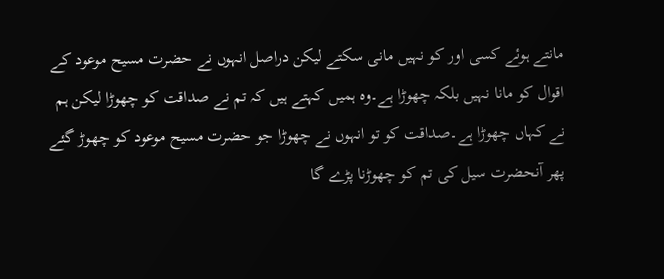مانتے ہوئے کسی اور کو نہیں مانی سکتے لیکن دراصل انہوں نے حضرت مسیح موعود کے اقوال کو مانا نہیں بلکہ چھوڑا ہے۔وہ ہمیں کہتے ہیں کہ تم نے صداقت کو چھوڑا لیکن ہم نے کہاں چھوڑا ہے۔صداقت کو تو انہوں نے چھوڑا جو حضرت مسیح موعود کو چھوڑ گئے پھر آنحضرت سیل کی تم کو چھوڑنا پڑے گا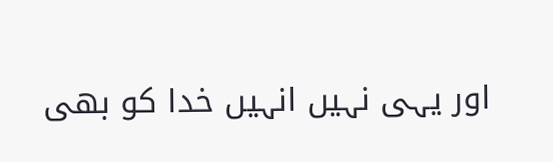اور یہی نہیں انہیں خدا کو بھی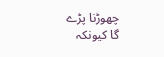چھوڑنا پڑے گا کیونکہ